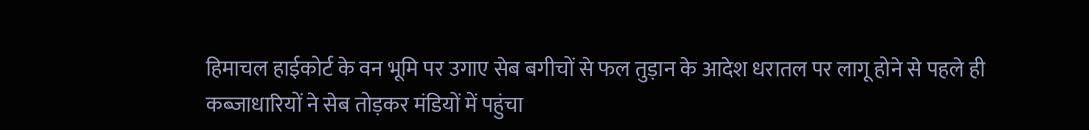हिमाचल हाईकोर्ट के वन भूमि पर उगाए सेब बगीचों से फल तुड़ान के आदेश धरातल पर लागू होने से पहले ही कब्जाधारियों ने सेब तोड़कर मंडियों में पहुंचा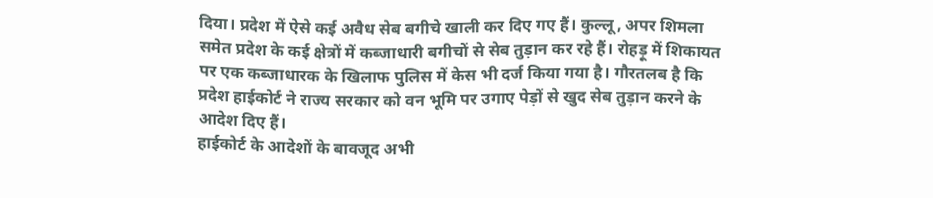दिया। प्रदेश में ऐसे कई अवैध सेब बगीचे खाली कर दिए गए हैं। कुल्लू, अपर शिमला समेत प्रदेश के कई क्षेत्रों में कब्जाधारी बगीचों से सेब तुड़ान कर रहे हैं। रोहड़ू में शिकायत पर एक कब्जाधारक के खिलाफ पुलिस में केस भी दर्ज किया गया है। गौरतलब है कि प्रदेश हाईकोर्ट ने राज्य सरकार को वन भूमि पर उगाए पेड़ों से खुद सेब तुड़ान करने के आदेश दिए हैं।
हाईकोर्ट के आदेशों के बावजूद अभी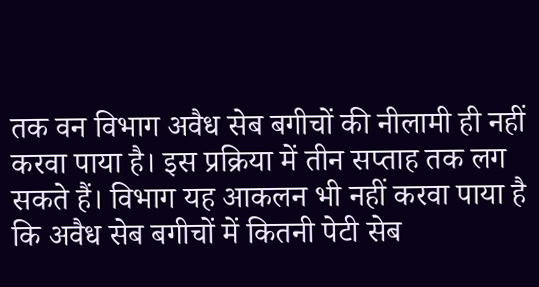तक वन विभाग अवैध सेब बगीचों की नीलामी ही नहीं करवा पाया है। इस प्रक्रिया में तीन सप्ताह तक लग सकते हैं। विभाग यह आकलन भी नहीं करवा पाया है कि अवैध सेब बगीचों में कितनी पेटी सेब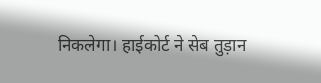निकलेगा। हाईकोर्ट ने सेब तुड़ान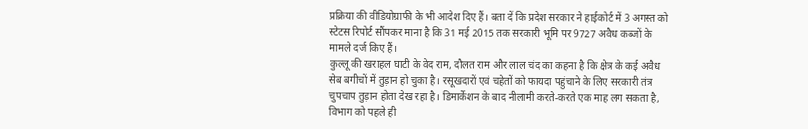प्रक्रिया की वीडियोग्राफी के भी आदेश दिए हैं। बता दें कि प्रदेश सरकार ने हाईकोर्ट में 3 अगस्त को स्टेटस रिपोर्ट सौंपकर माना है कि 31 मई 2015 तक सरकारी भूमि पर 9727 अवैध कब्जों के मामले दर्ज किए हैं।
कुल्लू की खराहल घाटी के वेद राम, दौलत राम और लाल चंद का कहना है कि क्षेत्र के कई अवैध सेब बगीचों में तुड़ान हो चुका है। रसूखदारों एवं चहेतों को फायदा पहुंचाने के लिए सरकारी तंत्र चुपचाप तुड़ान होता देख रहा है। डिमार्केशन के बाद नीलामी करते-करते एक माह लग सकता है, विभाग को पहले ही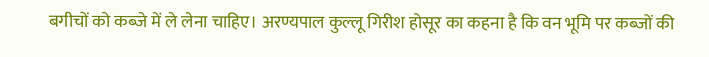बगीचों को कब्जे में ले लेना चाहिए। अरण्यपाल कुल्लू गिरीश होसूर का कहना है कि वन भूमि पर कब्जों की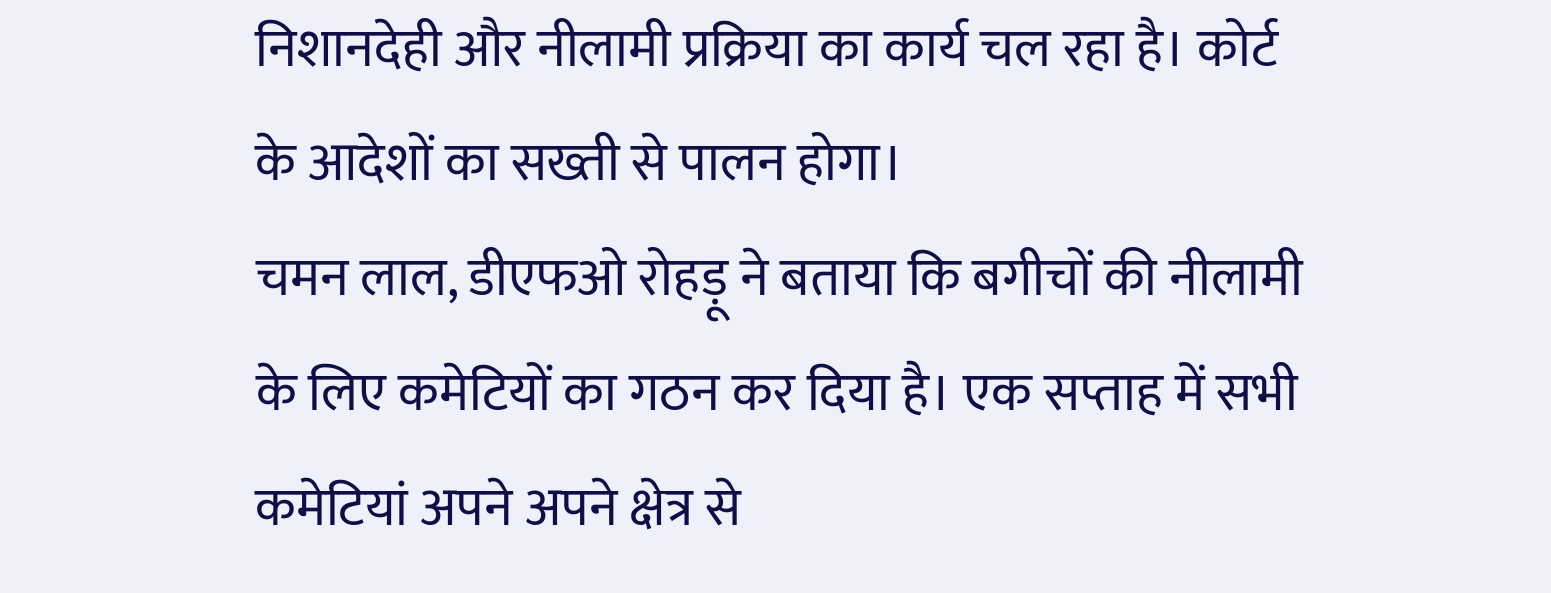निशानदेही और नीलामी प्रक्रिया का कार्य चल रहा है। कोर्ट के आदेशों का सख्ती से पालन होगा।
चमन लाल, डीएफओ रोहड़ू ने बताया कि बगीचों की नीलामी के लिए कमेटियों का गठन कर दिया है। एक सप्ताह में सभी कमेटियां अपने अपने क्षेत्र से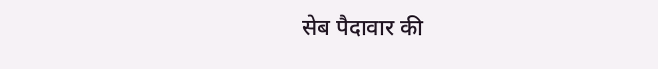सेब पैदावार की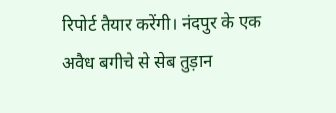रिपोर्ट तैयार करेंगी। नंदपुर के एक अवैध बगीचे से सेब तुड़ान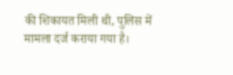की शिकायत मिली थी, पुलिस में मामला दर्ज कराया गया है।